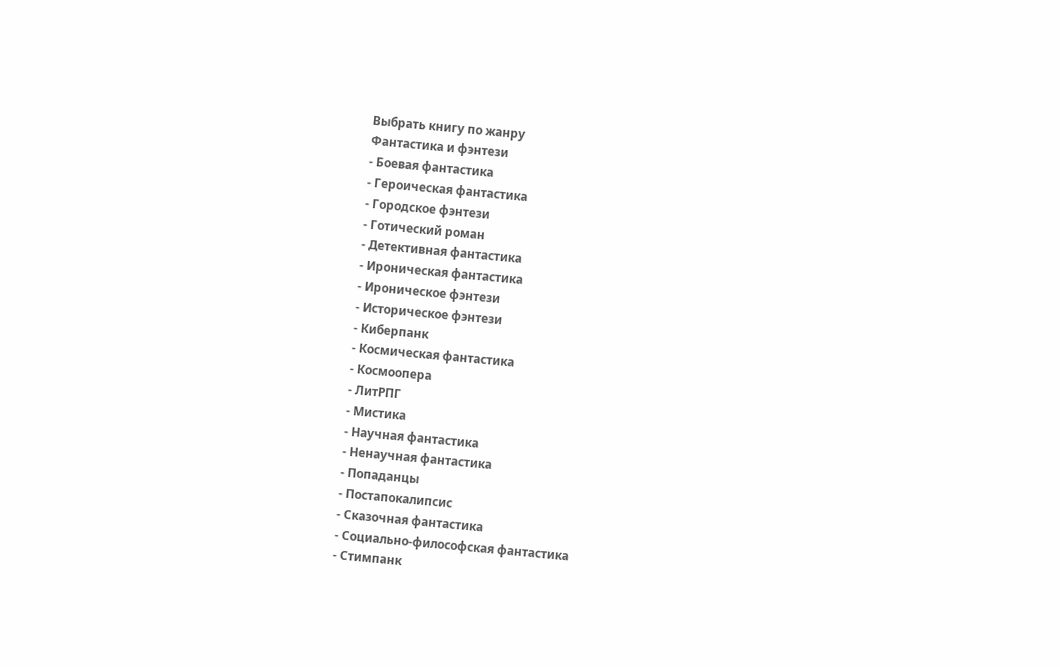Выбрать книгу по жанру
Фантастика и фэнтези
- Боевая фантастика
- Героическая фантастика
- Городское фэнтези
- Готический роман
- Детективная фантастика
- Ироническая фантастика
- Ироническое фэнтези
- Историческое фэнтези
- Киберпанк
- Космическая фантастика
- Космоопера
- ЛитРПГ
- Мистика
- Научная фантастика
- Ненаучная фантастика
- Попаданцы
- Постапокалипсис
- Сказочная фантастика
- Социально-философская фантастика
- Стимпанк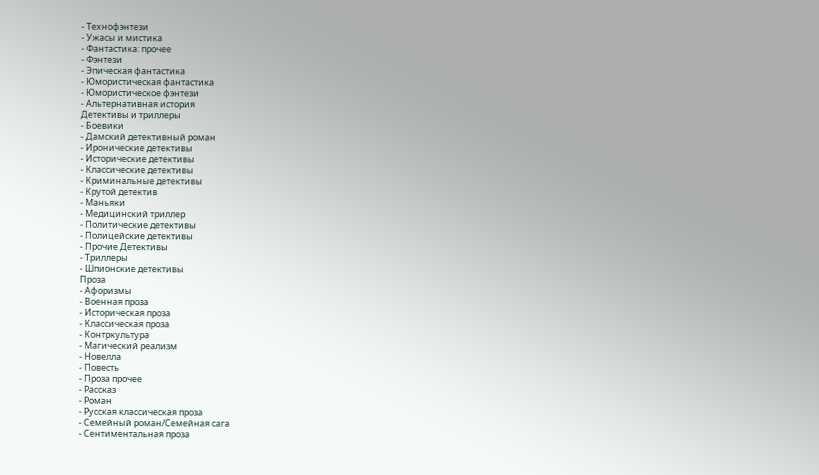- Технофэнтези
- Ужасы и мистика
- Фантастика: прочее
- Фэнтези
- Эпическая фантастика
- Юмористическая фантастика
- Юмористическое фэнтези
- Альтернативная история
Детективы и триллеры
- Боевики
- Дамский детективный роман
- Иронические детективы
- Исторические детективы
- Классические детективы
- Криминальные детективы
- Крутой детектив
- Маньяки
- Медицинский триллер
- Политические детективы
- Полицейские детективы
- Прочие Детективы
- Триллеры
- Шпионские детективы
Проза
- Афоризмы
- Военная проза
- Историческая проза
- Классическая проза
- Контркультура
- Магический реализм
- Новелла
- Повесть
- Проза прочее
- Рассказ
- Роман
- Русская классическая проза
- Семейный роман/Семейная сага
- Сентиментальная проза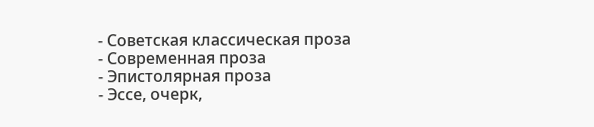- Советская классическая проза
- Современная проза
- Эпистолярная проза
- Эссе, очерк,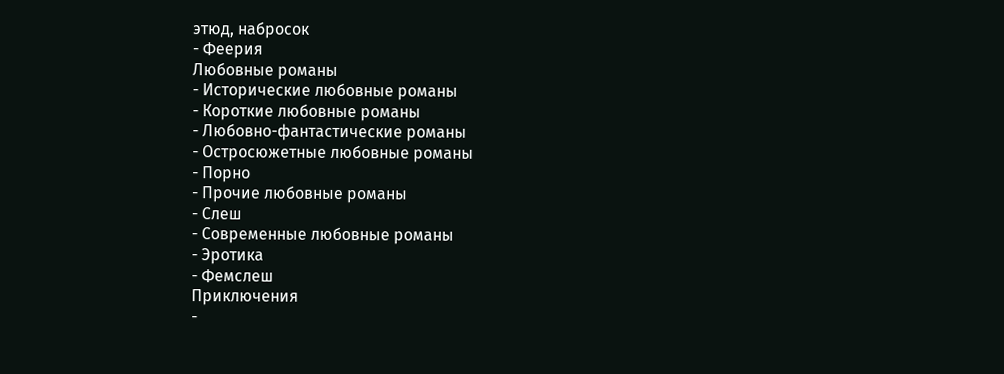этюд, набросок
- Феерия
Любовные романы
- Исторические любовные романы
- Короткие любовные романы
- Любовно-фантастические романы
- Остросюжетные любовные романы
- Порно
- Прочие любовные романы
- Слеш
- Современные любовные романы
- Эротика
- Фемслеш
Приключения
-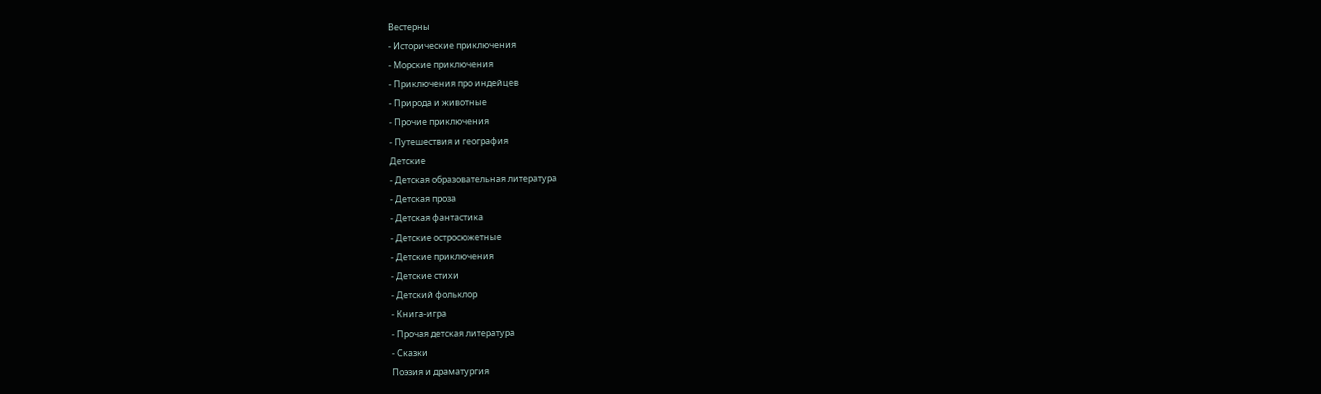Вестерны
- Исторические приключения
- Морские приключения
- Приключения про индейцев
- Природа и животные
- Прочие приключения
- Путешествия и география
Детские
- Детская образовательная литература
- Детская проза
- Детская фантастика
- Детские остросюжетные
- Детские приключения
- Детские стихи
- Детский фольклор
- Книга-игра
- Прочая детская литература
- Сказки
Поэзия и драматургия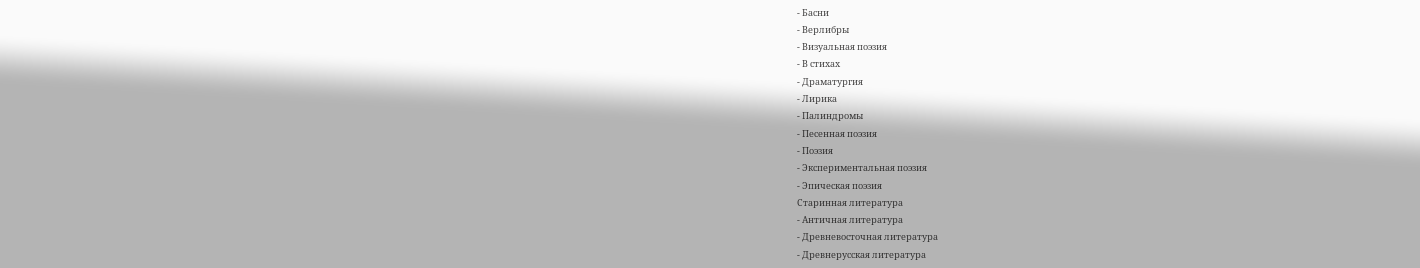- Басни
- Верлибры
- Визуальная поэзия
- В стихах
- Драматургия
- Лирика
- Палиндромы
- Песенная поэзия
- Поэзия
- Экспериментальная поэзия
- Эпическая поэзия
Старинная литература
- Античная литература
- Древневосточная литература
- Древнерусская литература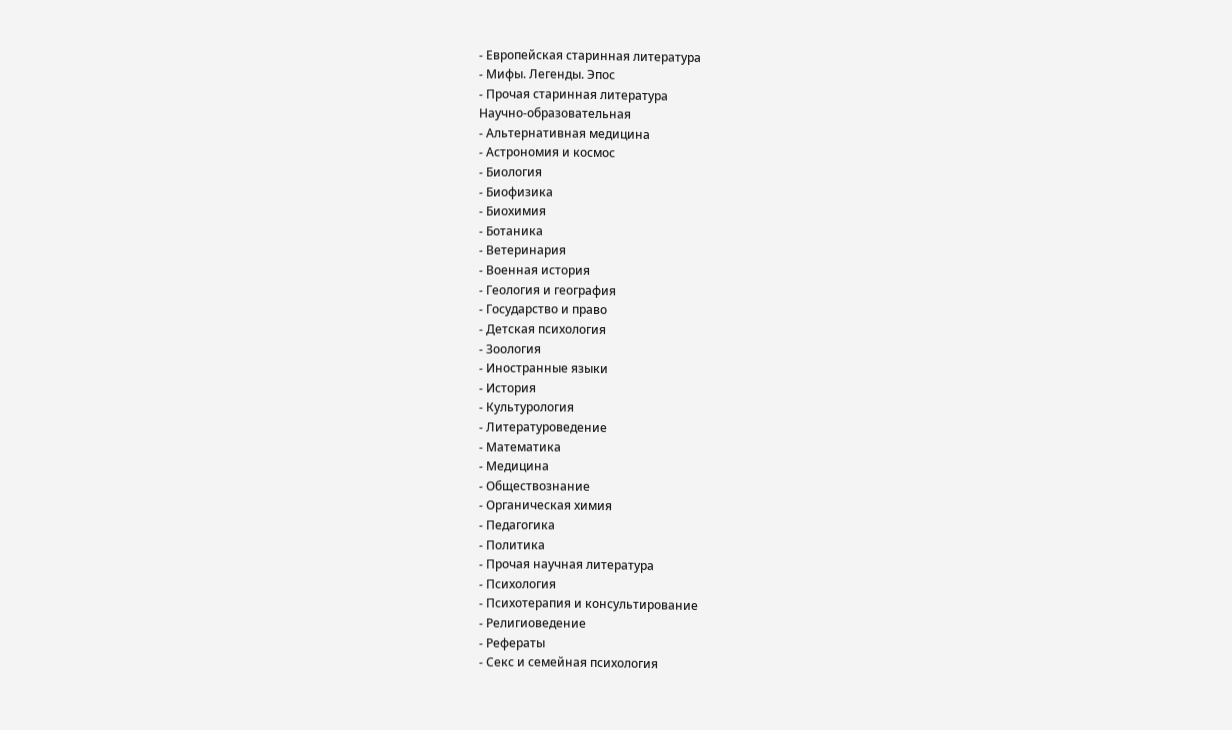- Европейская старинная литература
- Мифы. Легенды. Эпос
- Прочая старинная литература
Научно-образовательная
- Альтернативная медицина
- Астрономия и космос
- Биология
- Биофизика
- Биохимия
- Ботаника
- Ветеринария
- Военная история
- Геология и география
- Государство и право
- Детская психология
- Зоология
- Иностранные языки
- История
- Культурология
- Литературоведение
- Математика
- Медицина
- Обществознание
- Органическая химия
- Педагогика
- Политика
- Прочая научная литература
- Психология
- Психотерапия и консультирование
- Религиоведение
- Рефераты
- Секс и семейная психология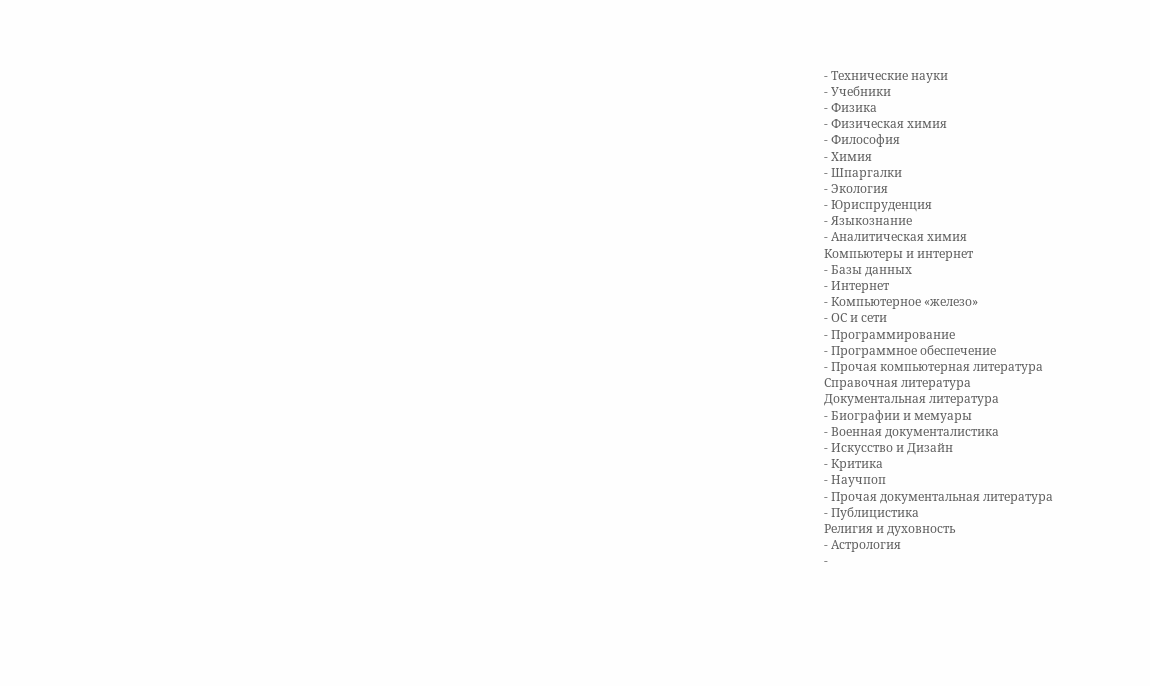- Технические науки
- Учебники
- Физика
- Физическая химия
- Философия
- Химия
- Шпаргалки
- Экология
- Юриспруденция
- Языкознание
- Аналитическая химия
Компьютеры и интернет
- Базы данных
- Интернет
- Компьютерное «железо»
- ОС и сети
- Программирование
- Программное обеспечение
- Прочая компьютерная литература
Справочная литература
Документальная литература
- Биографии и мемуары
- Военная документалистика
- Искусство и Дизайн
- Критика
- Научпоп
- Прочая документальная литература
- Публицистика
Религия и духовность
- Астрология
-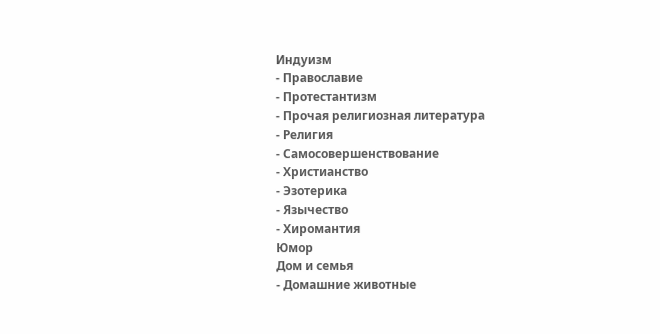Индуизм
- Православие
- Протестантизм
- Прочая религиозная литература
- Религия
- Самосовершенствование
- Христианство
- Эзотерика
- Язычество
- Хиромантия
Юмор
Дом и семья
- Домашние животные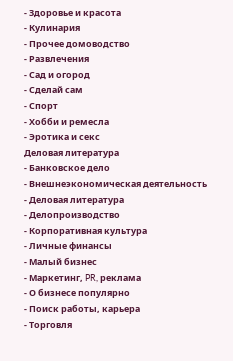- Здоровье и красота
- Кулинария
- Прочее домоводство
- Развлечения
- Сад и огород
- Сделай сам
- Спорт
- Хобби и ремесла
- Эротика и секс
Деловая литература
- Банковское дело
- Внешнеэкономическая деятельность
- Деловая литература
- Делопроизводство
- Корпоративная культура
- Личные финансы
- Малый бизнес
- Маркетинг, PR, реклама
- О бизнесе популярно
- Поиск работы, карьера
- Торговля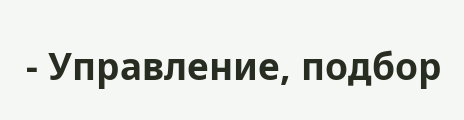- Управление, подбор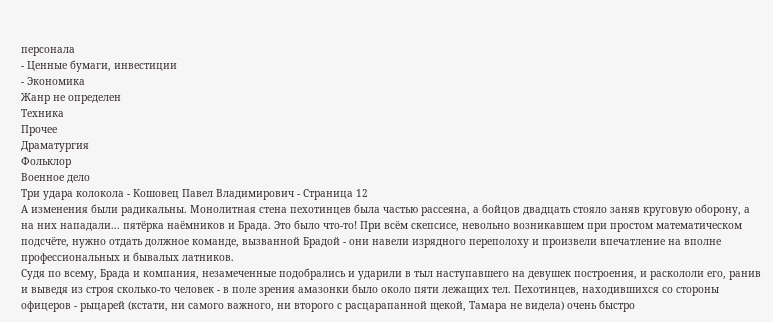персонала
- Ценные бумаги, инвестиции
- Экономика
Жанр не определен
Техника
Прочее
Драматургия
Фольклор
Военное дело
Три удара колокола - Кошовец Павел Владимирович - Страница 12
А изменения были радикальны. Монолитная стена пехотинцев была частью рассеяна, а бойцов двадцать стояло заняв круговую оборону, а на них нападали... пятёрка наёмников и Брада. Это было что-то! При всём скепсисе, невольно возникавшем при простом математическом подсчёте, нужно отдать должное команде, вызванной Брадой - они навели изрядного переполоху и произвели впечатление на вполне профессиональных и бывалых латников.
Судя по всему, Брада и компания, незамеченные подобрались и ударили в тыл наступавшего на девушек построения, и раскололи его, ранив и выведя из строя сколько-то человек - в поле зрения амазонки было около пяти лежащих тел. Пехотинцев, находившихся со стороны офицеров - рыцарей (кстати, ни самого важного, ни второго с расцарапанной щекой, Тамара не видела) очень быстро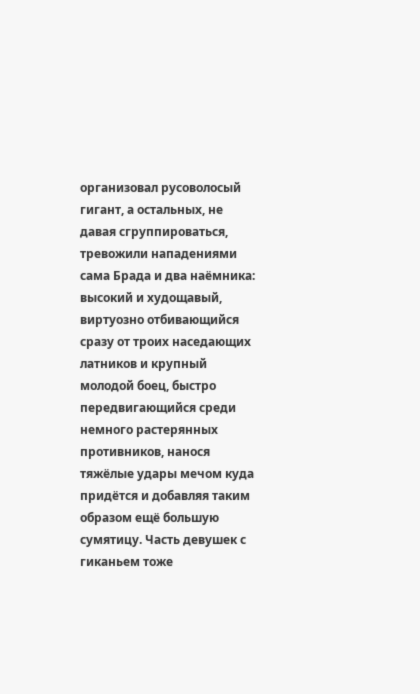организовал русоволосый гигант, а остальных, не давая сгруппироваться, тревожили нападениями сама Брада и два наёмника: высокий и худощавый, виртуозно отбивающийся сразу от троих наседающих латников и крупный молодой боец, быстро передвигающийся среди немного растерянных противников, нанося тяжёлые удары мечом куда придётся и добавляя таким образом ещё большую сумятицу. Часть девушек с гиканьем тоже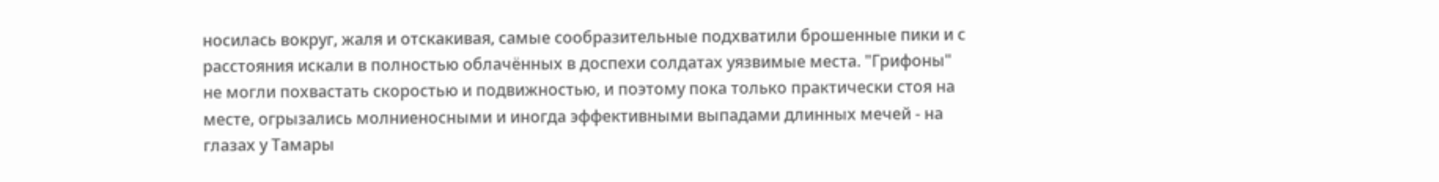носилась вокруг, жаля и отскакивая, самые сообразительные подхватили брошенные пики и с расстояния искали в полностью облачённых в доспехи солдатах уязвимые места. "Грифоны" не могли похвастать скоростью и подвижностью, и поэтому пока только практически стоя на месте, огрызались молниеносными и иногда эффективными выпадами длинных мечей - на глазах у Тамары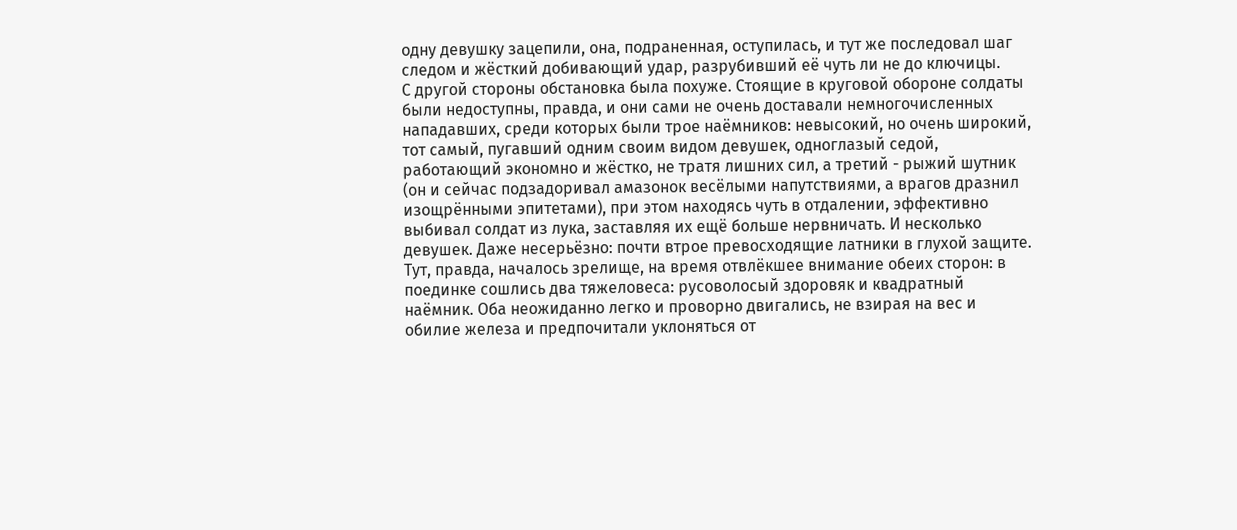одну девушку зацепили, она, подраненная, оступилась, и тут же последовал шаг следом и жёсткий добивающий удар, разрубивший её чуть ли не до ключицы.
С другой стороны обстановка была похуже. Стоящие в круговой обороне солдаты были недоступны, правда, и они сами не очень доставали немногочисленных нападавших, среди которых были трое наёмников: невысокий, но очень широкий, тот самый, пугавший одним своим видом девушек, одноглазый седой, работающий экономно и жёстко, не тратя лишних сил, а третий - рыжий шутник (он и сейчас подзадоривал амазонок весёлыми напутствиями, а врагов дразнил изощрёнными эпитетами), при этом находясь чуть в отдалении, эффективно выбивал солдат из лука, заставляя их ещё больше нервничать. И несколько девушек. Даже несерьёзно: почти втрое превосходящие латники в глухой защите.
Тут, правда, началось зрелище, на время отвлёкшее внимание обеих сторон: в поединке сошлись два тяжеловеса: русоволосый здоровяк и квадратный наёмник. Оба неожиданно легко и проворно двигались, не взирая на вес и обилие железа и предпочитали уклоняться от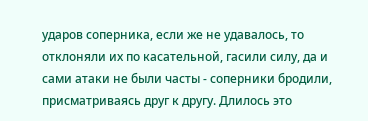ударов соперника, если же не удавалось, то отклоняли их по касательной, гасили силу, да и сами атаки не были часты - соперники бродили, присматриваясь друг к другу. Длилось это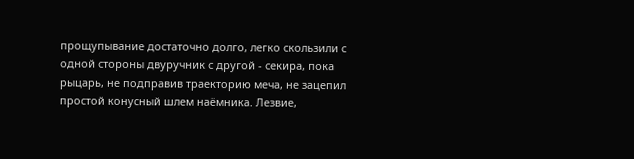прощупывание достаточно долго, легко скользили с одной стороны двуручник с другой - секира, пока рыцарь, не подправив траекторию меча, не зацепил простой конусный шлем наёмника. Лезвие,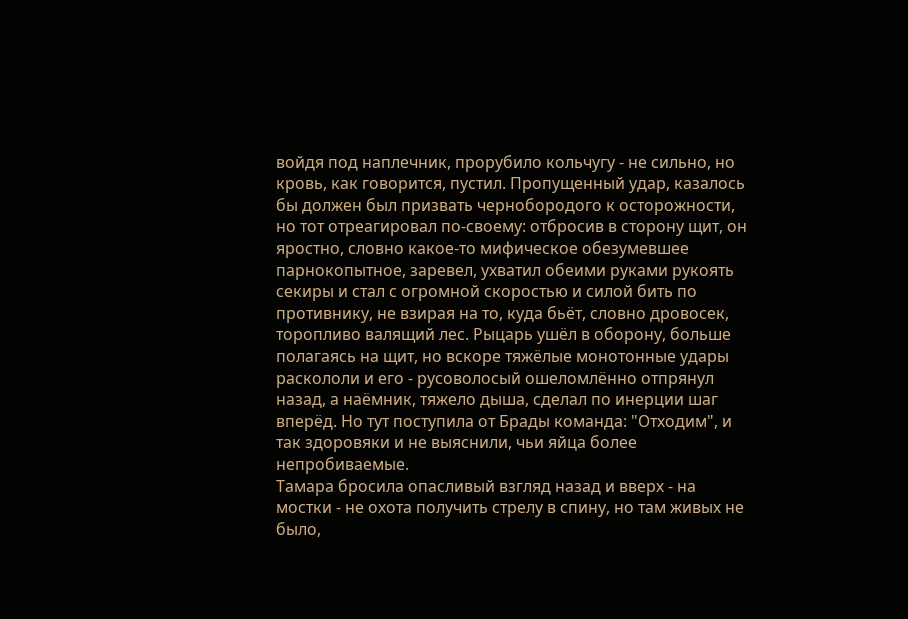войдя под наплечник, прорубило кольчугу - не сильно, но кровь, как говорится, пустил. Пропущенный удар, казалось бы должен был призвать чернобородого к осторожности, но тот отреагировал по-своему: отбросив в сторону щит, он яростно, словно какое-то мифическое обезумевшее парнокопытное, заревел, ухватил обеими руками рукоять секиры и стал с огромной скоростью и силой бить по противнику, не взирая на то, куда бьёт, словно дровосек, торопливо валящий лес. Рыцарь ушёл в оборону, больше полагаясь на щит, но вскоре тяжёлые монотонные удары раскололи и его - русоволосый ошеломлённо отпрянул назад, а наёмник, тяжело дыша, сделал по инерции шаг вперёд. Но тут поступила от Брады команда: "Отходим", и так здоровяки и не выяснили, чьи яйца более непробиваемые.
Тамара бросила опасливый взгляд назад и вверх - на мостки - не охота получить стрелу в спину, но там живых не было,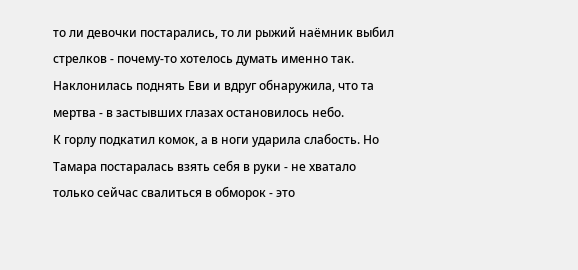то ли девочки постарались, то ли рыжий наёмник выбил стрелков - почему-то хотелось думать именно так. Наклонилась поднять Еви и вдруг обнаружила, что та мертва - в застывших глазах остановилось небо.
К горлу подкатил комок, а в ноги ударила слабость. Но Тамара постаралась взять себя в руки - не хватало только сейчас свалиться в обморок - это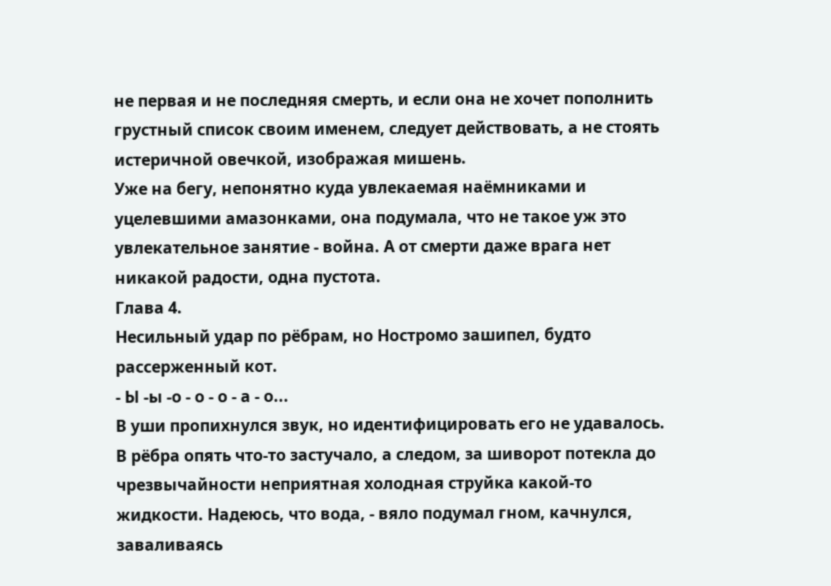не первая и не последняя смерть, и если она не хочет пополнить грустный список своим именем, следует действовать, а не стоять истеричной овечкой, изображая мишень.
Уже на бегу, непонятно куда увлекаемая наёмниками и уцелевшими амазонками, она подумала, что не такое уж это увлекательное занятие - война. А от смерти даже врага нет никакой радости, одна пустота.
Глава 4.
Несильный удар по рёбрам, но Ностромо зашипел, будто рассерженный кот.
- Ы -ы -о - о - о - а - о...
В уши пропихнулся звук, но идентифицировать его не удавалось.
В рёбра опять что-то застучало, а следом, за шиворот потекла до чрезвычайности неприятная холодная струйка какой-то жидкости. Надеюсь, что вода, - вяло подумал гном, качнулся, заваливаясь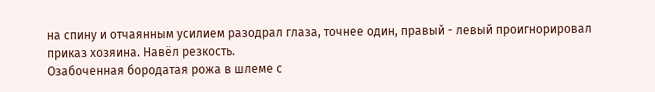на спину и отчаянным усилием разодрал глаза, точнее один, правый - левый проигнорировал приказ хозяина. Навёл резкость.
Озабоченная бородатая рожа в шлеме с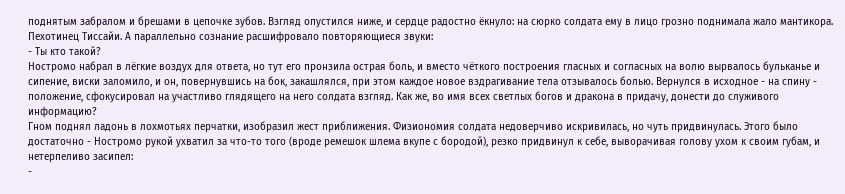поднятым забралом и брешами в цепочке зубов. Взгляд опустился ниже, и сердце радостно ёкнуло: на сюрко солдата ему в лицо грозно поднимала жало мантикора. Пехотинец Тиссайи. А параллельно сознание расшифровало повторяющиеся звуки:
- Ты кто такой?
Ностромо набрал в лёгкие воздух для ответа, но тут его пронзила острая боль, и вместо чёткого построения гласных и согласных на волю вырвалось бульканье и сипение, виски заломило, и он, повернувшись на бок, закашлялся, при этом каждое новое вздрагивание тела отзывалось болью. Вернулся в исходное - на спину - положение, сфокусировал на участливо глядящего на него солдата взгляд. Как же, во имя всех светлых богов и дракона в придачу, донести до служивого информацию?
Гном поднял ладонь в лохмотьях перчатки, изобразил жест приближения. Физиономия солдата недоверчиво искривилась, но чуть придвинулась. Этого было достаточно - Ностромо рукой ухватил за что-то того (вроде ремешок шлема вкупе с бородой), резко придвинул к себе, выворачивая голову ухом к своим губам, и нетерпеливо засипел:
-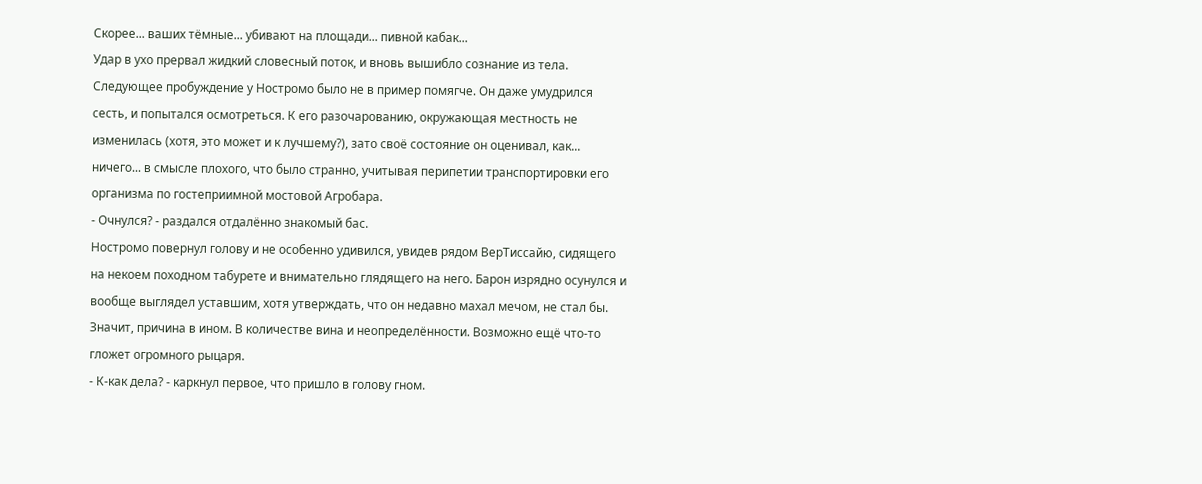Скорее... ваших тёмные... убивают на площади... пивной кабак...
Удар в ухо прервал жидкий словесный поток, и вновь вышибло сознание из тела.
Следующее пробуждение у Ностромо было не в пример помягче. Он даже умудрился сесть, и попытался осмотреться. К его разочарованию, окружающая местность не изменилась (хотя, это может и к лучшему?), зато своё состояние он оценивал, как... ничего... в смысле плохого, что было странно, учитывая перипетии транспортировки его организма по гостеприимной мостовой Агробара.
- Очнулся? - раздался отдалённо знакомый бас.
Ностромо повернул голову и не особенно удивился, увидев рядом ВерТиссайю, сидящего на некоем походном табурете и внимательно глядящего на него. Барон изрядно осунулся и вообще выглядел уставшим, хотя утверждать, что он недавно махал мечом, не стал бы. Значит, причина в ином. В количестве вина и неопределённости. Возможно ещё что-то гложет огромного рыцаря.
- К-как дела? - каркнул первое, что пришло в голову гном.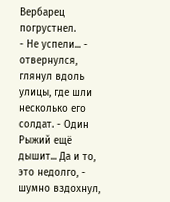Вербарец погрустнел.
- Не успели... - отвернулся, глянул вдоль улицы, где шли несколько его солдат. - Один Рыжий ещё дышит... Да и то, это недолго, - шумно вздохнул,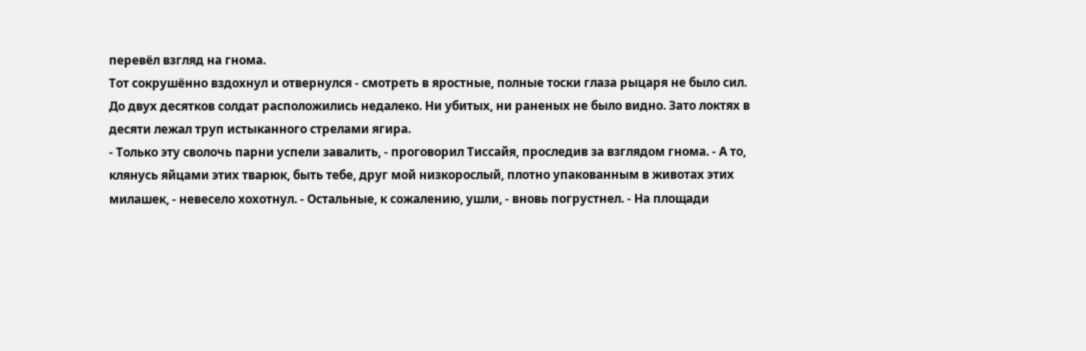перевёл взгляд на гнома.
Тот сокрушённо вздохнул и отвернулся - смотреть в яростные, полные тоски глаза рыцаря не было сил.
До двух десятков солдат расположились недалеко. Ни убитых, ни раненых не было видно. Зато локтях в десяти лежал труп истыканного стрелами ягира.
- Только эту сволочь парни успели завалить, - проговорил Тиссайя, проследив за взглядом гнома. - А то, клянусь яйцами этих тварюк, быть тебе, друг мой низкорослый, плотно упакованным в животах этих милашек, - невесело хохотнул. - Остальные, к сожалению, ушли, - вновь погрустнел. - На площади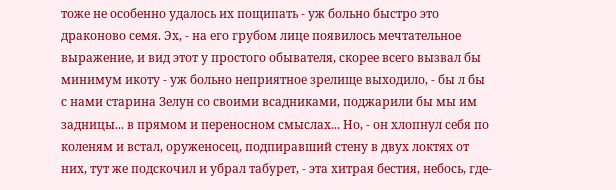тоже не особенно удалось их пощипать - уж больно быстро это драконово семя. Эх, - на его грубом лице появилось мечтательное выражение, и вид этот у простого обывателя, скорее всего вызвал бы минимум икоту - уж больно неприятное зрелище выходило, - бы л бы с нами старина Зелун со своими всадниками, поджарили бы мы им задницы... в прямом и переносном смыслах... Но, - он хлопнул себя по коленям и встал, оруженосец, подпиравший стену в двух локтях от них, тут же подскочил и убрал табурет, - эта хитрая бестия, небось, где-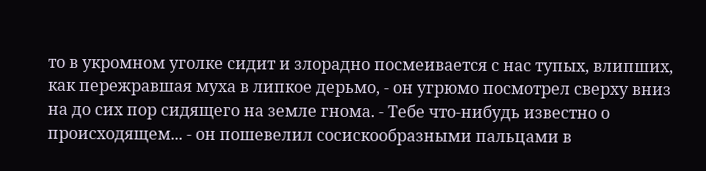то в укромном уголке сидит и злорадно посмеивается с нас тупых, влипших, как пережравшая муха в липкое дерьмо, - он угрюмо посмотрел сверху вниз на до сих пор сидящего на земле гнома. - Тебе что-нибудь известно о происходящем... - он пошевелил сосискообразными пальцами в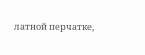латной перчатке,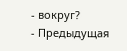- вокруг?
- Предыдущая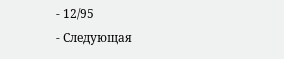- 12/95
- Следующая